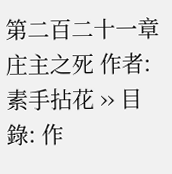第二百二十一章 庄主之死 作者:素手拈花 ›› 目錄: 作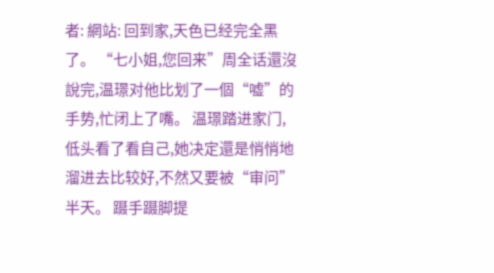者: 網站: 回到家,天色已经完全黑了。 “七小姐,您回来”周全话還沒說完,温璟对他比划了一個“嘘”的手势,忙闭上了嘴。 温璟踏进家门,低头看了看自己,她决定還是悄悄地溜进去比较好,不然又要被“审问”半天。 蹑手蹑脚提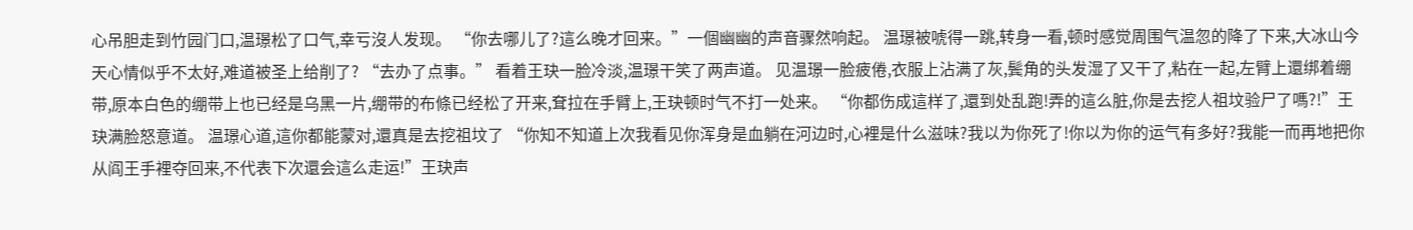心吊胆走到竹园门口,温璟松了口气,幸亏沒人发现。 “你去哪儿了?這么晚才回来。”一個幽幽的声音骤然响起。 温璟被唬得一跳,转身一看,顿时感觉周围气温忽的降了下来,大冰山今天心情似乎不太好,难道被圣上给削了? “去办了点事。” 看着王玦一脸冷淡,温璟干笑了两声道。 见温璟一脸疲倦,衣服上沾满了灰,鬓角的头发湿了又干了,粘在一起,左臂上還绑着绷带,原本白色的绷带上也已经是乌黑一片,绷带的布條已经松了开来,耷拉在手臂上,王玦顿时气不打一处来。 “你都伤成這样了,還到处乱跑!弄的這么脏,你是去挖人祖坟验尸了嗎?!”王玦满脸怒意道。 温璟心道,這你都能蒙对,還真是去挖祖坟了 “你知不知道上次我看见你浑身是血躺在河边时,心裡是什么滋味?我以为你死了!你以为你的运气有多好?我能一而再地把你从阎王手裡夺回来,不代表下次還会這么走运!”王玦声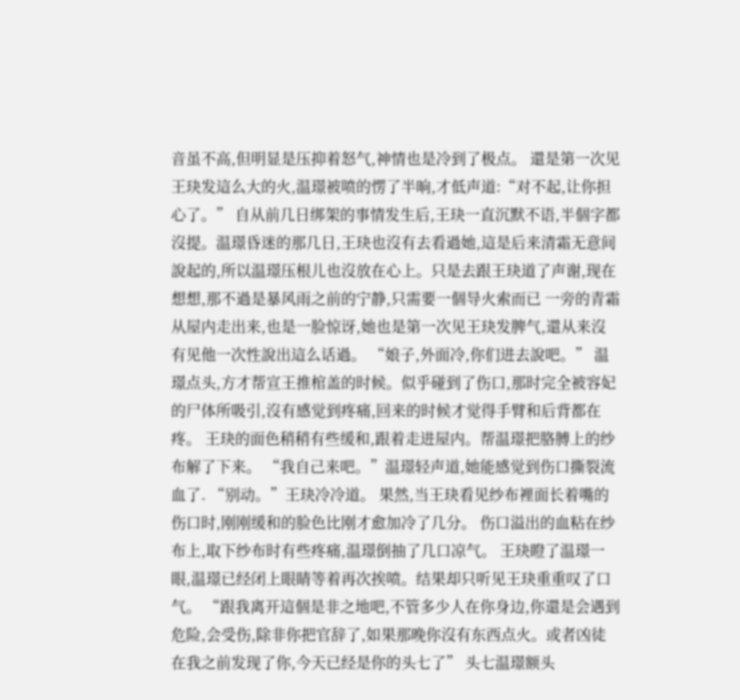音虽不高,但明显是压抑着怒气,神情也是冷到了极点。 還是第一次见王玦发這么大的火,温璟被喷的愣了半晌,才低声道:“对不起,让你担心了。” 自从前几日绑架的事情发生后,王玦一直沉默不语,半個字都沒提。温璟昏迷的那几日,王玦也沒有去看過她,這是后来清霜无意间說起的,所以温璟压根儿也沒放在心上。只是去跟王玦道了声谢,现在想想,那不過是暴风雨之前的宁静,只需要一個导火索而已 一旁的青霜从屋内走出来,也是一脸惊讶,她也是第一次见王玦发脾气,還从来沒有见他一次性說出這么话過。 “娘子,外面冷,你们进去說吧。” 温璟点头,方才帮宣王推棺盖的时候。似乎碰到了伤口,那时完全被容妃的尸体所吸引,沒有感觉到疼痛,回来的时候才觉得手臂和后背都在疼。 王玦的面色稍稍有些缓和,跟着走进屋内。帮温璟把胳膊上的纱布解了下来。 “我自己来吧。”温璟轻声道,她能感觉到伤口撕裂流血了. “别动。”王玦冷冷道。 果然,当王玦看见纱布裡面长着嘴的伤口时,刚刚缓和的脸色比刚才愈加冷了几分。 伤口溢出的血粘在纱布上,取下纱布时有些疼痛,温璟倒抽了几口凉气。 王玦瞪了温璟一眼,温璟已经闭上眼睛等着再次挨喷。结果却只听见王玦重重叹了口气。 “跟我离开這個是非之地吧,不管多少人在你身边,你還是会遇到危险,会受伤,除非你把官辞了,如果那晚你沒有东西点火。或者凶徒在我之前发现了你,今天已经是你的头七了” 头七温璟额头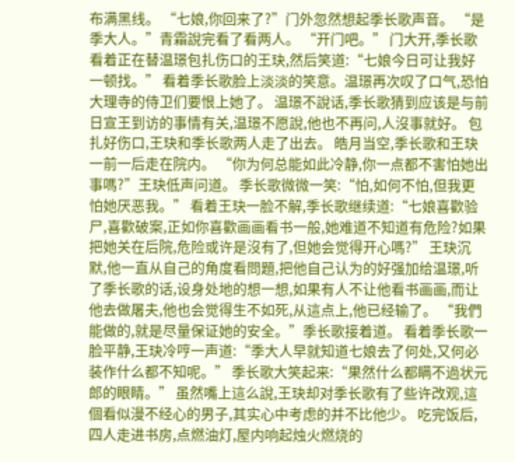布满黑线。 “七娘,你回来了?”门外忽然想起季长歌声音。 “是季大人。”青霜說完看了看两人。 “开门吧。” 门大开,季长歌看着正在替温璟包扎伤口的王玦,然后笑道:“七娘今日可让我好一顿找。” 看着季长歌脸上淡淡的笑意。温璟再次叹了口气,恐怕大理寺的侍卫们要恨上她了。 温璟不說话,季长歌猜到应该是与前日宣王到访的事情有关,温璟不愿說,他也不再问,人沒事就好。 包扎好伤口,王玦和季长歌两人走了出去。 皓月当空,季长歌和王玦一前一后走在院内。 “你为何总能如此冷静,你一点都不害怕她出事嗎?”王玦低声问道。 季长歌微微一笑:“怕,如何不怕,但我更怕她厌恶我。” 看着王玦一脸不解,季长歌继续道:“七娘喜歡验尸,喜歡破案,正如你喜歡画画看书一般,她难道不知道有危险?如果把她关在后院,危险或许是沒有了,但她会觉得开心嗎?” 王玦沉默,他一直从自己的角度看問題,把他自己认为的好强加给温璟,听了季长歌的话,设身处地的想一想,如果有人不让他看书画画,而让他去做屠夫,他也会觉得生不如死,从這点上,他已经输了。 “我們能做的,就是尽量保证她的安全。”季长歌接着道。 看着季长歌一脸平静,王玦冷哼一声道:“季大人早就知道七娘去了何处,又何必装作什么都不知呢。” 季长歌大笑起来:“果然什么都瞒不過状元郎的眼睛。” 虽然嘴上這么說,王玦却对季长歌有了些许改观,這個看似漫不经心的男子,其实心中考虑的并不比他少。 吃完饭后,四人走进书房,点燃油灯,屋内响起烛火燃烧的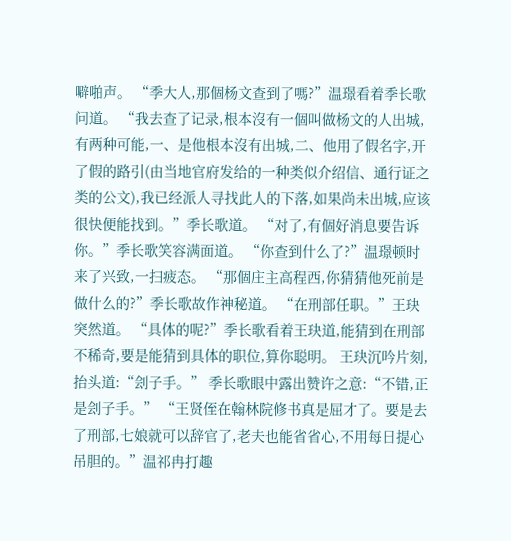噼啪声。 “季大人,那個杨文查到了嗎?”温璟看着季长歌问道。 “我去查了记录,根本沒有一個叫做杨文的人出城,有两种可能,一、是他根本沒有出城,二、他用了假名字,开了假的路引(由当地官府发给的一种类似介绍信、通行证之类的公文),我已经派人寻找此人的下落,如果尚未出城,应该很快便能找到。”季长歌道。 “对了,有個好消息要告诉你。”季长歌笑容满面道。 “你查到什么了?”温璟顿时来了兴致,一扫疲态。 “那個庄主高程西,你猜猜他死前是做什么的?”季长歌故作神秘道。 “在刑部任职。”王玦突然道。 “具体的呢?”季长歌看着王玦道,能猜到在刑部不稀奇,要是能猜到具体的职位,算你聪明。 王玦沉吟片刻,抬头道:“刽子手。” 季长歌眼中露出赞许之意:“不错,正是刽子手。” “王贤侄在翰林院修书真是屈才了。要是去了刑部,七娘就可以辞官了,老夫也能省省心,不用每日提心吊胆的。”温祁冉打趣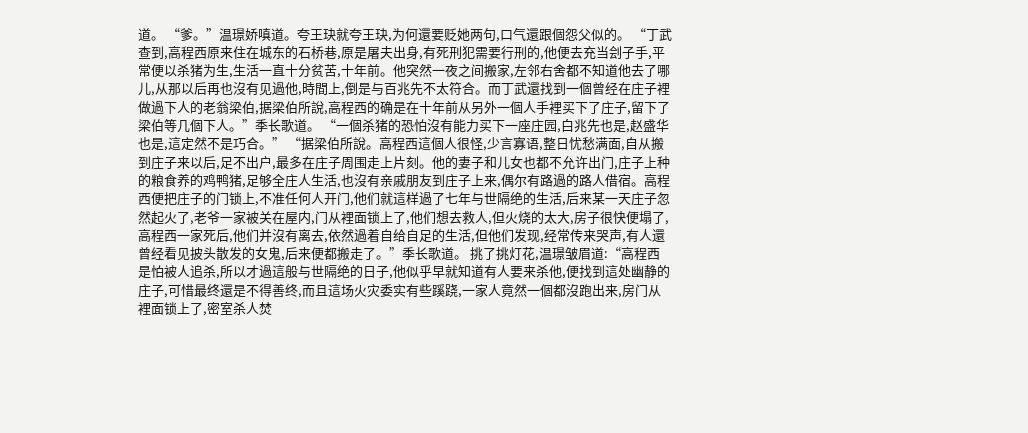道。 “爹。”温璟娇嗔道。夸王玦就夸王玦,为何還要贬她两句,口气還跟個怨父似的。 “丁武查到,高程西原来住在城东的石桥巷,原是屠夫出身,有死刑犯需要行刑的,他便去充当刽子手,平常便以杀猪为生,生活一直十分贫苦,十年前。他突然一夜之间搬家,左邻右舍都不知道他去了哪儿,从那以后再也沒有见過他,時間上,倒是与百兆先不太符合。而丁武還找到一個曾经在庄子裡做過下人的老翁梁伯,据梁伯所說,高程西的确是在十年前从另外一個人手裡买下了庄子,留下了梁伯等几個下人。”季长歌道。 “一個杀猪的恐怕沒有能力买下一座庄园,白兆先也是,赵盛华也是,這定然不是巧合。” “据梁伯所說。高程西這個人很怪,少言寡语,整日忧愁满面,自从搬到庄子来以后,足不出户,最多在庄子周围走上片刻。他的妻子和儿女也都不允许出门,庄子上种的粮食养的鸡鸭猪,足够全庄人生活,也沒有亲戚朋友到庄子上来,偶尔有路過的路人借宿。高程西便把庄子的门锁上,不准任何人开门,他们就這样過了七年与世隔绝的生活,后来某一天庄子忽然起火了,老爷一家被关在屋内,门从裡面锁上了,他们想去救人,但火烧的太大,房子很快便塌了,高程西一家死后,他们并沒有离去,依然過着自给自足的生活,但他们发现,经常传来哭声,有人還曾经看见披头散发的女鬼,后来便都搬走了。”季长歌道。 挑了挑灯花,温璟皱眉道:“高程西是怕被人追杀,所以才過這般与世隔绝的日子,他似乎早就知道有人要来杀他,便找到這处幽静的庄子,可惜最终還是不得善终,而且這场火灾委实有些蹊跷,一家人竟然一個都沒跑出来,房门从裡面锁上了,密室杀人焚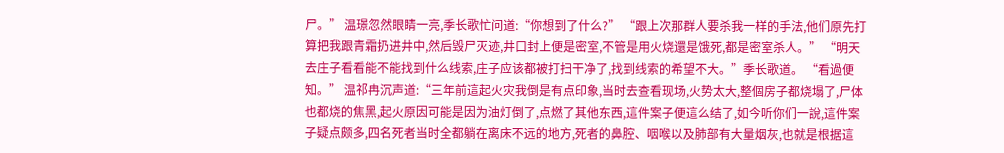尸。” 温璟忽然眼睛一亮,季长歌忙问道:“你想到了什么?” “跟上次那群人要杀我一样的手法,他们原先打算把我跟青霜扔进井中,然后毁尸灭迹,井口封上便是密室,不管是用火烧還是饿死,都是密室杀人。” “明天去庄子看看能不能找到什么线索,庄子应该都被打扫干净了,找到线索的希望不大。”季长歌道。 “看過便知。” 温祁冉沉声道:“三年前這起火灾我倒是有点印象,当时去查看现场,火势太大,整個房子都烧塌了,尸体也都烧的焦黑,起火原因可能是因为油灯倒了,点燃了其他东西,這件案子便這么结了,如今听你们一說,這件案子疑点颇多,四名死者当时全都躺在离床不远的地方,死者的鼻腔、咽喉以及肺部有大量烟灰,也就是根据這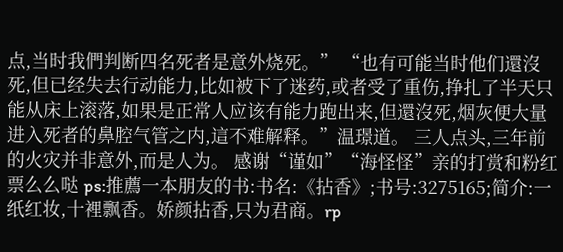点,当时我們判断四名死者是意外烧死。” “也有可能当时他们還沒死,但已经失去行动能力,比如被下了迷药,或者受了重伤,挣扎了半天只能从床上滚落,如果是正常人应该有能力跑出来,但還沒死,烟灰便大量进入死者的鼻腔气管之内,這不难解释。”温璟道。 三人点头,三年前的火灾并非意外,而是人为。 感谢“谨如”“海怪怪”亲的打赏和粉红票么么哒 ps:推薦一本朋友的书:书名:《拈香》;书号:3275165;简介:一纸红妆,十裡飘香。娇颜拈香,只为君商。rp